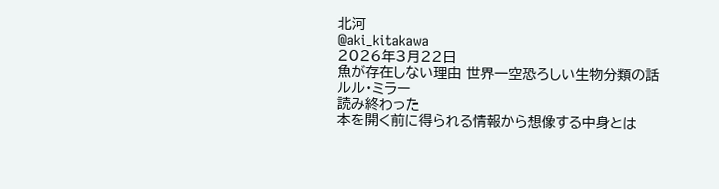北河
@aki_kitakawa
2026年3月22日
魚が存在しない理由 世界一空恐ろしい生物分類の話
ルル・ミラー
読み終わった
本を開く前に得られる情報から想像する中身とは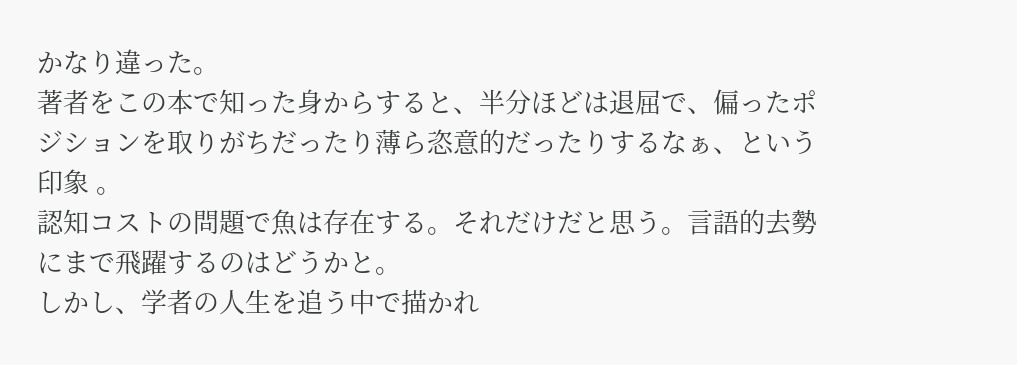かなり違った。
著者をこの本で知った身からすると、半分ほどは退屈で、偏ったポジションを取りがちだったり薄ら恣意的だったりするなぁ、という印象 。
認知コストの問題で魚は存在する。それだけだと思う。言語的去勢にまで飛躍するのはどうかと。
しかし、学者の人生を追う中で描かれ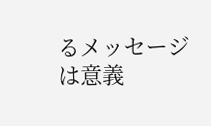るメッセージは意義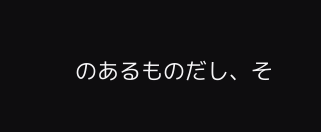のあるものだし、そ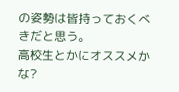の姿勢は皆持っておくべきだと思う。
高校生とかにオススメかな?